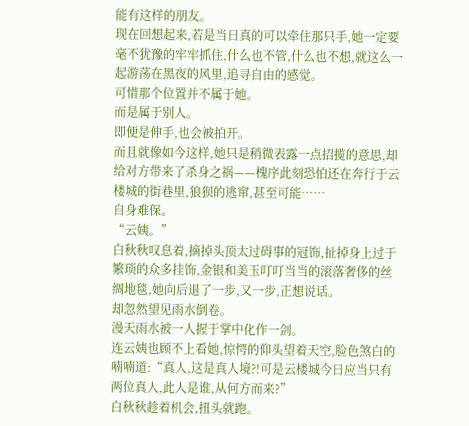能有这样的朋友。
现在回想起来,若是当日真的可以牵住那只手,她一定要毫不犹豫的牢牢抓住,什么也不管,什么也不想,就这么一起游荡在黑夜的风里,追寻自由的感觉。
可惜那个位置并不属于她。
而是属于别人。
即便是伸手,也会被拍开。
而且就像如今这样,她只是稍微表露一点招揽的意思,却给对方带来了杀身之祸——槐序此刻恐怕还在奔行于云楼城的街巷里,狼狈的逃窜,甚至可能……
自身难保。
“云姨。”
白秋秋叹息着,摘掉头顶太过碍事的冠饰,扯掉身上过于繁琐的众多挂饰,金银和美玉叮叮当当的滚落奢侈的丝绸地毯,她向后退了一步,又一步,正想说话。
却忽然望见雨水倒卷。
漫天雨水被一人握于掌中化作一剑。
连云姨也顾不上看她,惊愕的仰头望着天空,脸色煞白的喃喃道:“真人,这是真人境?!可是云楼城今日应当只有两位真人,此人是谁,从何方而来?”
白秋秋趁着机会,扭头就跑。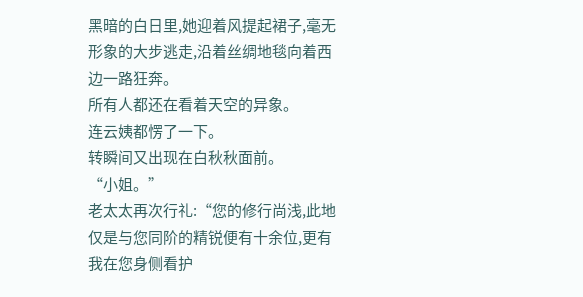黑暗的白日里,她迎着风提起裙子,毫无形象的大步逃走,沿着丝绸地毯向着西边一路狂奔。
所有人都还在看着天空的异象。
连云姨都愣了一下。
转瞬间又出现在白秋秋面前。
“小姐。”
老太太再次行礼:“您的修行尚浅,此地仅是与您同阶的精锐便有十余位,更有我在您身侧看护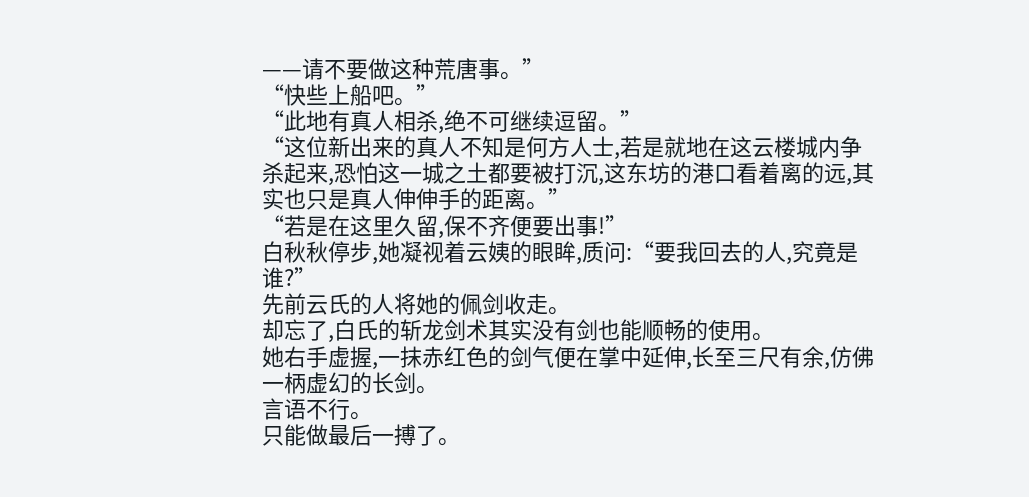——请不要做这种荒唐事。”
“快些上船吧。”
“此地有真人相杀,绝不可继续逗留。”
“这位新出来的真人不知是何方人士,若是就地在这云楼城内争杀起来,恐怕这一城之土都要被打沉,这东坊的港口看着离的远,其实也只是真人伸伸手的距离。”
“若是在这里久留,保不齐便要出事!”
白秋秋停步,她凝视着云姨的眼眸,质问:“要我回去的人,究竟是谁?”
先前云氏的人将她的佩剑收走。
却忘了,白氏的斩龙剑术其实没有剑也能顺畅的使用。
她右手虚握,一抹赤红色的剑气便在掌中延伸,长至三尺有余,仿佛一柄虚幻的长剑。
言语不行。
只能做最后一搏了。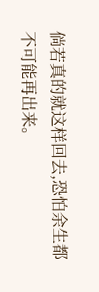倘若真的就这样回去,恐怕余生都不可能再出来。